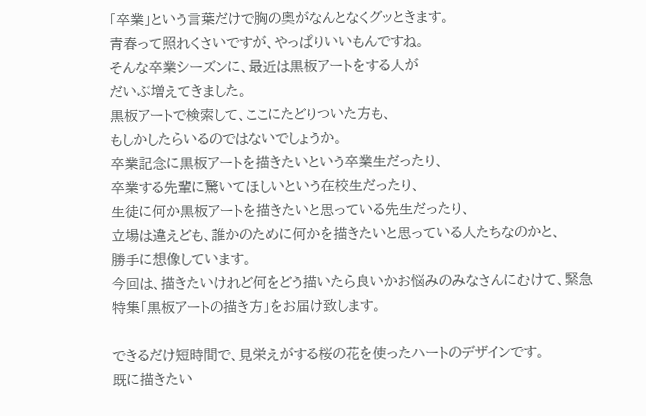「卒業」という言葉だけで胸の奥がなんとなくグッときます。
青春って照れくさいですが、やっぱりいいもんですね。
そんな卒業シーズンに、最近は黒板アートをする人が
だいぶ増えてきました。
黒板アートで検索して、ここにたどりついた方も、
もしかしたらいるのではないでしょうか。
卒業記念に黒板アートを描きたいという卒業生だったり、
卒業する先輩に驚いてほしいという在校生だったり、
生徒に何か黒板アートを描きたいと思っている先生だったり、
立場は違えども、誰かのために何かを描きたいと思っている人たちなのかと、
勝手に想像しています。
今回は、描きたいけれど何をどう描いたら良いかお悩みのみなさんにむけて、緊急特集「黒板アートの描き方」をお届け致します。

できるだけ短時間で、見栄えがする桜の花を使ったハートのデザインです。
既に描きたい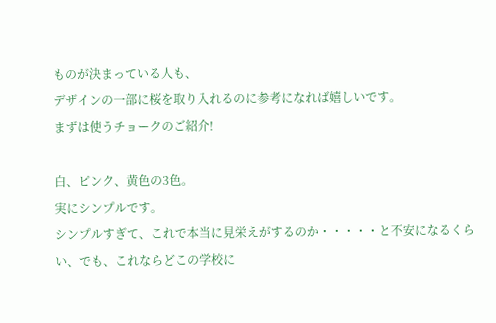ものが決まっている人も、
デザインの一部に桜を取り入れるのに参考になれば嬉しいです。
まずは使うチョークのご紹介!

白、ピンク、黄色の3色。
実にシンプルです。
シンプルすぎて、これで本当に見栄えがするのか・・・・・と不安になるくらい、でも、これならどこの学校に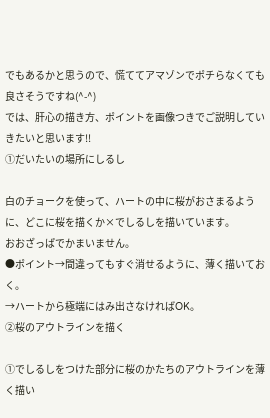でもあるかと思うので、慌ててアマゾンでポチらなくても良さそうですね(^-^)
では、肝心の描き方、ポイントを画像つきでご説明していきたいと思います!!
①だいたいの場所にしるし

白のチョークを使って、ハートの中に桜がおさまるように、どこに桜を描くか×でしるしを描いています。
おおざっぱでかまいません。
●ポイント→間違ってもすぐ消せるように、薄く描いておく。
→ハートから極端にはみ出さなければOK。
②桜のアウトラインを描く

①でしるしをつけた部分に桜のかたちのアウトラインを薄く描い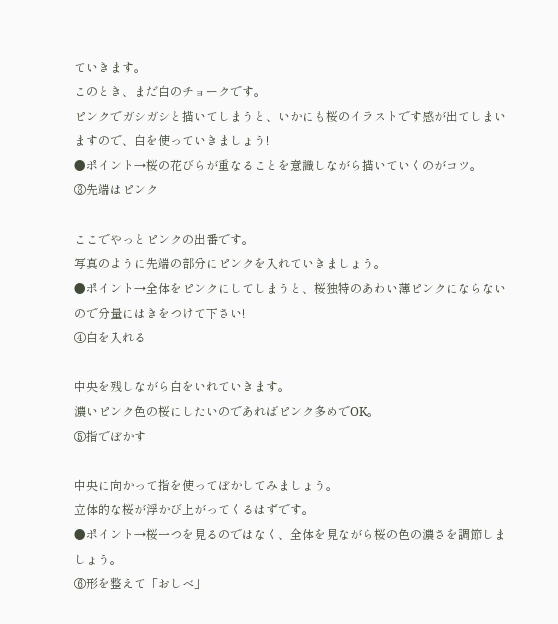ていきます。
このとき、まだ白のチョークです。
ピンクでガシガシと描いてしまうと、いかにも桜のイラストです感が出てしまいますので、白を使っていきましょう!
●ポイント→桜の花びらが重なることを意識しながら描いていくのがコツ。
③先端はピンク

ここでやっとピンクの出番です。
写真のように先端の部分にピンクを入れていきましょう。
●ポイント→全体をピンクにしてしまうと、桜独特のあわい薄ピンクにならないので分量にはきをつけて下さい!
④白を入れる

中央を残しながら白をいれていきます。
濃いピンク色の桜にしたいのであればピンク多めでOK。
⑤指でぼかす

中央に向かって指を使ってぼかしてみましょう。
立体的な桜が浮かび上がってくるはずです。
●ポイント→桜一つを見るのではなく、全体を見ながら桜の色の濃さを調節しましょう。
⑥形を整えて「おしべ」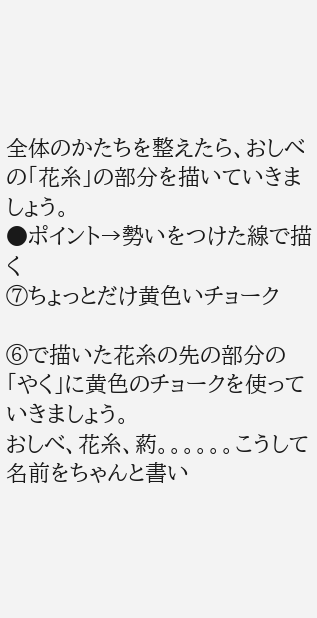全体のかたちを整えたら、おしべの「花糸」の部分を描いていきましょう。
●ポイント→勢いをつけた線で描く
⑦ちょっとだけ黄色いチョーク

⑥で描いた花糸の先の部分の「やく」に黄色のチョークを使っていきましょう。
おしべ、花糸、葯。。。。。。こうして名前をちゃんと書い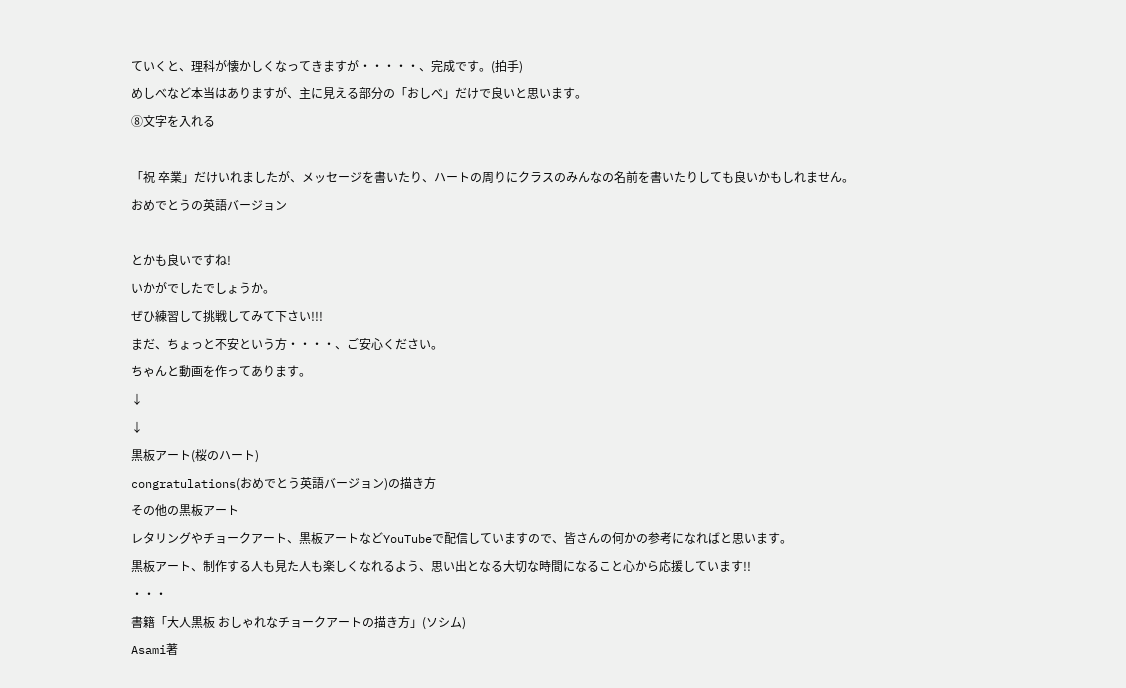ていくと、理科が懐かしくなってきますが・・・・・、完成です。(拍手)
めしべなど本当はありますが、主に見える部分の「おしべ」だけで良いと思います。
⑧文字を入れる

「祝 卒業」だけいれましたが、メッセージを書いたり、ハートの周りにクラスのみんなの名前を書いたりしても良いかもしれません。
おめでとうの英語バージョン

とかも良いですね!
いかがでしたでしょうか。
ぜひ練習して挑戦してみて下さい!!!
まだ、ちょっと不安という方・・・・、ご安心ください。
ちゃんと動画を作ってあります。
↓
↓
黒板アート(桜のハート)
congratulations(おめでとう英語バージョン)の描き方
その他の黒板アート
レタリングやチョークアート、黒板アートなどYouTubeで配信していますので、皆さんの何かの参考になればと思います。
黒板アート、制作する人も見た人も楽しくなれるよう、思い出となる大切な時間になること心から応援しています!!
・・・
書籍「大人黒板 おしゃれなチョークアートの描き方」(ソシム)
Asami著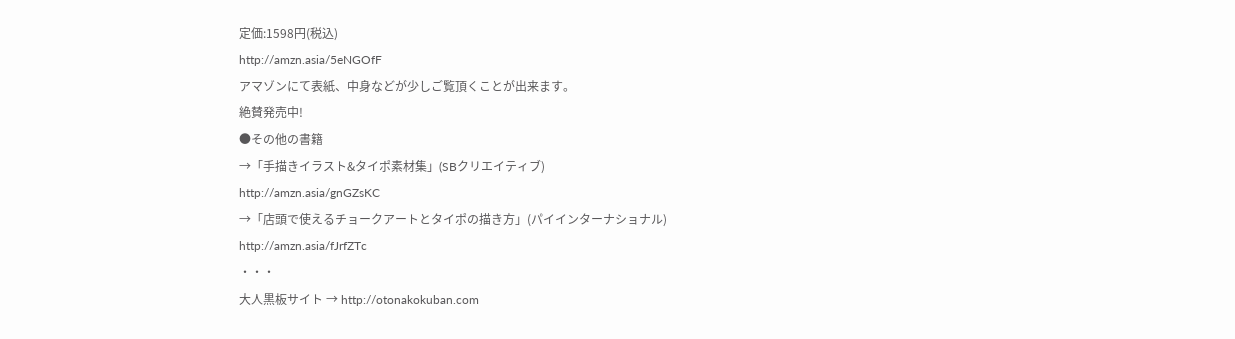定価:1598円(税込)
http://amzn.asia/5eNGOfF
アマゾンにて表紙、中身などが少しご覧頂くことが出来ます。
絶賛発売中!
●その他の書籍
→「手描きイラスト&タイポ素材集」(SBクリエイティブ)
http://amzn.asia/gnGZsKC
→「店頭で使えるチョークアートとタイポの描き方」(パイインターナショナル)
http://amzn.asia/fJrfZTc
・・・
大人黒板サイト → http://otonakokuban.com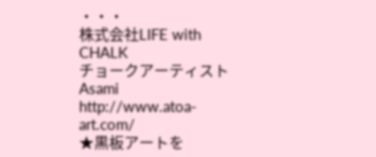・・・
株式会社LIFE with CHALK
チョークアーティストAsami
http://www.atoa-art.com/
★黒板アートを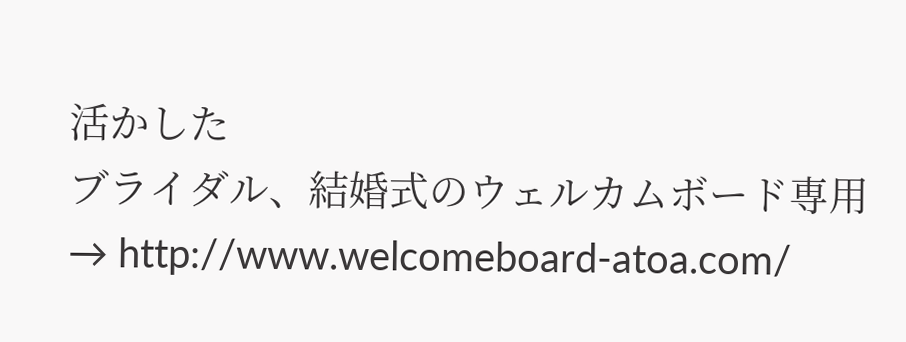活かした
ブライダル、結婚式のウェルカムボード専用
→ http://www.welcomeboard-atoa.com/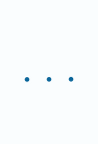・・・